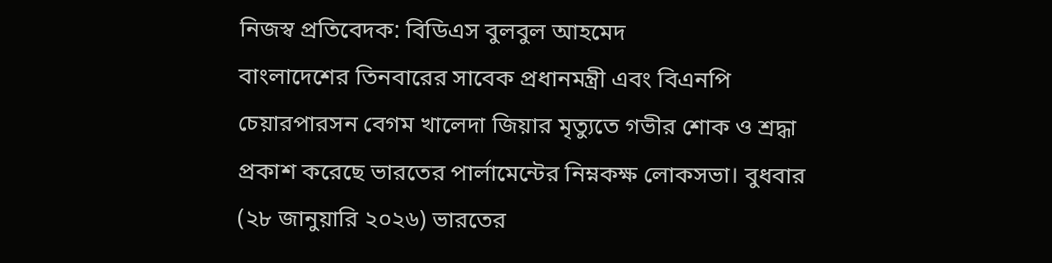নিজস্ব প্রতিবেদক: বিডিএস বুলবুল আহমেদ
বাংলাদেশের তিনবারের সাবেক প্রধানমন্ত্রী এবং বিএনপি চেয়ারপারসন বেগম খালেদা জিয়ার মৃত্যুতে গভীর শোক ও শ্রদ্ধা প্রকাশ করেছে ভারতের পার্লামেন্টের নিম্নকক্ষ লোকসভা। বুধবার (২৮ জানুয়ারি ২০২৬) ভারতের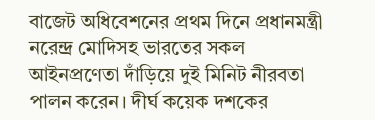বাজেট অধিবেশনের প্রথম দিনে প্রধানমন্ত্রী নরেন্দ্র মোদিসহ ভারতের সকল আইনপ্রণেতা দাঁড়িয়ে দুই মিনিট নীরবতা পালন করেন। দীর্ঘ কয়েক দশকের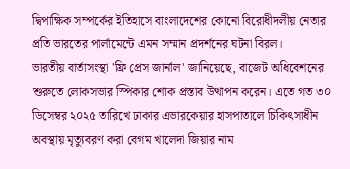দ্বিপাক্ষিক সম্পর্কের ইতিহাসে বাংলাদেশের কোনো বিরোধীদলীয় নেতার প্রতি ভারতের পার্লামেন্টে এমন সম্মান প্রদর্শনের ঘটনা বিরল।
ভারতীয় বার্তাসংস্থা 'ফ্রি প্রেস জার্নাল' জানিয়েছে, বাজেট অধিবেশনের শুরুতে লোকসভার স্পিকার শোক প্রস্তাব উত্থাপন করেন। এতে গত ৩০ ডিসেম্বর ২০২৫ তারিখে ঢাকার এভারকেয়ার হাসপাতালে চিকিৎসাধীন অবস্থায় মৃত্যুবরণ করা বেগম খালেদা জিয়ার নাম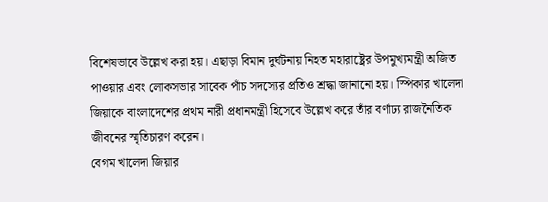বিশেষভাবে উল্লেখ করা হয়। এছাড়া বিমান দুর্ঘটনায় নিহত মহারাষ্ট্রের উপমুখ্যমন্ত্রী অজিত পাওয়ার এবং লোকসভার সাবেক পাঁচ সদস্যের প্রতিও শ্রদ্ধা জানানো হয়। স্পিকার খালেদা জিয়াকে বাংলাদেশের প্রথম নারী প্রধানমন্ত্রী হিসেবে উল্লেখ করে তাঁর বর্ণাঢ্য রাজনৈতিক জীবনের স্মৃতিচারণ করেন।
বেগম খালেদা জিয়ার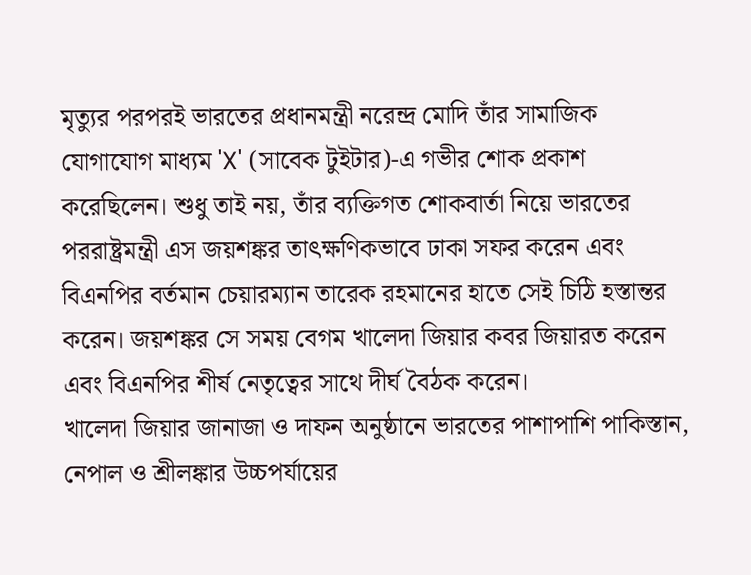মৃত্যুর পরপরই ভারতের প্রধানমন্ত্রী নরেন্দ্র মোদি তাঁর সামাজিক যোগাযোগ মাধ্যম 'X' (সাবেক টুইটার)-এ গভীর শোক প্রকাশ করেছিলেন। শুধু তাই নয়, তাঁর ব্যক্তিগত শোকবার্তা নিয়ে ভারতের পররাষ্ট্রমন্ত্রী এস জয়শঙ্কর তাৎক্ষণিকভাবে ঢাকা সফর করেন এবং বিএনপির বর্তমান চেয়ারম্যান তারেক রহমানের হাতে সেই চিঠি হস্তান্তর করেন। জয়শঙ্কর সে সময় বেগম খালেদা জিয়ার কবর জিয়ারত করেন এবং বিএনপির শীর্ষ নেতৃত্বের সাথে দীর্ঘ বৈঠক করেন।
খালেদা জিয়ার জানাজা ও দাফন অনুষ্ঠানে ভারতের পাশাপাশি পাকিস্তান, নেপাল ও শ্রীলঙ্কার উচ্চপর্যায়ের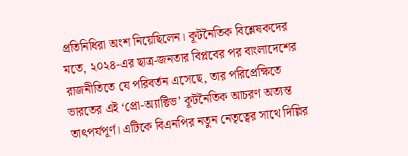প্রতিনিধিরা অংশ নিয়েছিলেন। কূটনৈতিক বিশ্লেষকদের মতে, ২০২৪-এর ছাত্র-জনতার বিপ্লবের পর বাংলাদেশের রাজনীতিতে যে পরিবর্তন এসেছে, তার পরিপ্রেক্ষিতে ভারতের এই ‘প্রো-অ্যাক্টিভ’ কূটনৈতিক আচরণ অত্যন্ত তাৎপর্যপূর্ণ। এটিকে বিএনপির নতুন নেতৃত্বের সাথে দিল্লির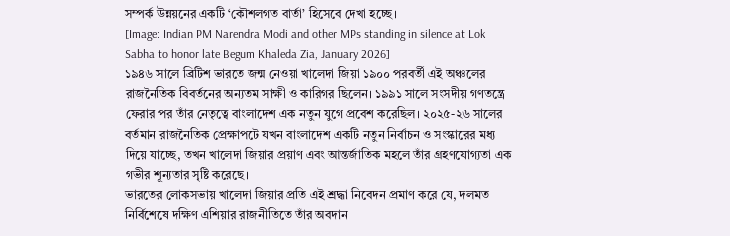সম্পর্ক উন্নয়নের একটি ‘কৌশলগত বার্তা’ হিসেবে দেখা হচ্ছে।
[Image: Indian PM Narendra Modi and other MPs standing in silence at Lok Sabha to honor late Begum Khaleda Zia, January 2026]
১৯৪৬ সালে ব্রিটিশ ভারতে জন্ম নেওয়া খালেদা জিয়া ১৯০০ পরবর্তী এই অঞ্চলের রাজনৈতিক বিবর্তনের অন্যতম সাক্ষী ও কারিগর ছিলেন। ১৯৯১ সালে সংসদীয় গণতন্ত্রে ফেরার পর তাঁর নেতৃত্বে বাংলাদেশ এক নতুন যুগে প্রবেশ করেছিল। ২০২৫-২৬ সালের বর্তমান রাজনৈতিক প্রেক্ষাপটে যখন বাংলাদেশ একটি নতুন নির্বাচন ও সংস্কারের মধ্য দিয়ে যাচ্ছে, তখন খালেদা জিয়ার প্রয়াণ এবং আন্তর্জাতিক মহলে তাঁর গ্রহণযোগ্যতা এক গভীর শূন্যতার সৃষ্টি করেছে।
ভারতের লোকসভায় খালেদা জিয়ার প্রতি এই শ্রদ্ধা নিবেদন প্রমাণ করে যে, দলমত নির্বিশেষে দক্ষিণ এশিয়ার রাজনীতিতে তাঁর অবদান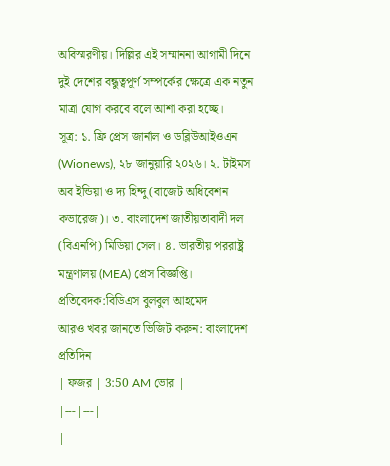অবিস্মরণীয়। দিল্লির এই সম্মাননা আগামী দিনে দুই দেশের বন্ধুত্বপূর্ণ সম্পর্কের ক্ষেত্রে এক নতুন মাত্রা যোগ করবে বলে আশা করা হচ্ছে।
সূত্র: ১. ফ্রি প্রেস জার্নাল ও ডব্লিউআইওএন (Wionews), ২৮ জানুয়ারি ২০২৬। ২. টাইমস অব ইন্ডিয়া ও দ্য হিন্দু (বাজেট অধিবেশন কভারেজ)। ৩. বাংলাদেশ জাতীয়তাবাদী দল (বিএনপি) মিডিয়া সেল। ৪. ভারতীয় পররাষ্ট্র মন্ত্রণালয় (MEA) প্রেস বিজ্ঞপ্তি।
প্রতিবেদক:বিডিএস বুলবুল আহমেদ
আরও খবর জানতে ভিজিট করুন: বাংলাদেশ প্রতিদিন
| ফজর | 3:50 AM ভোর |
|---|---|
|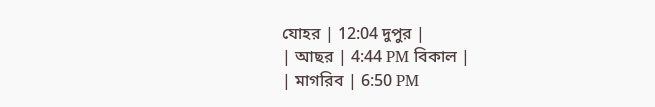যোহর | 12:04 দুপুর |
| আছর | 4:44 PM বিকাল |
| মাগরিব | 6:50 PM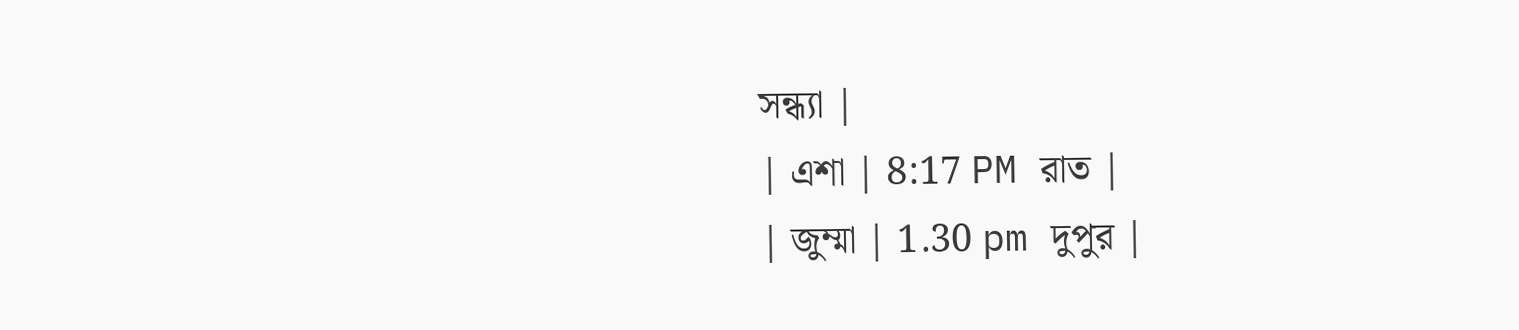সন্ধ্যা |
| এশা | 8:17 PM রাত |
| জুম্মা | 1.30 pm দুপুর |